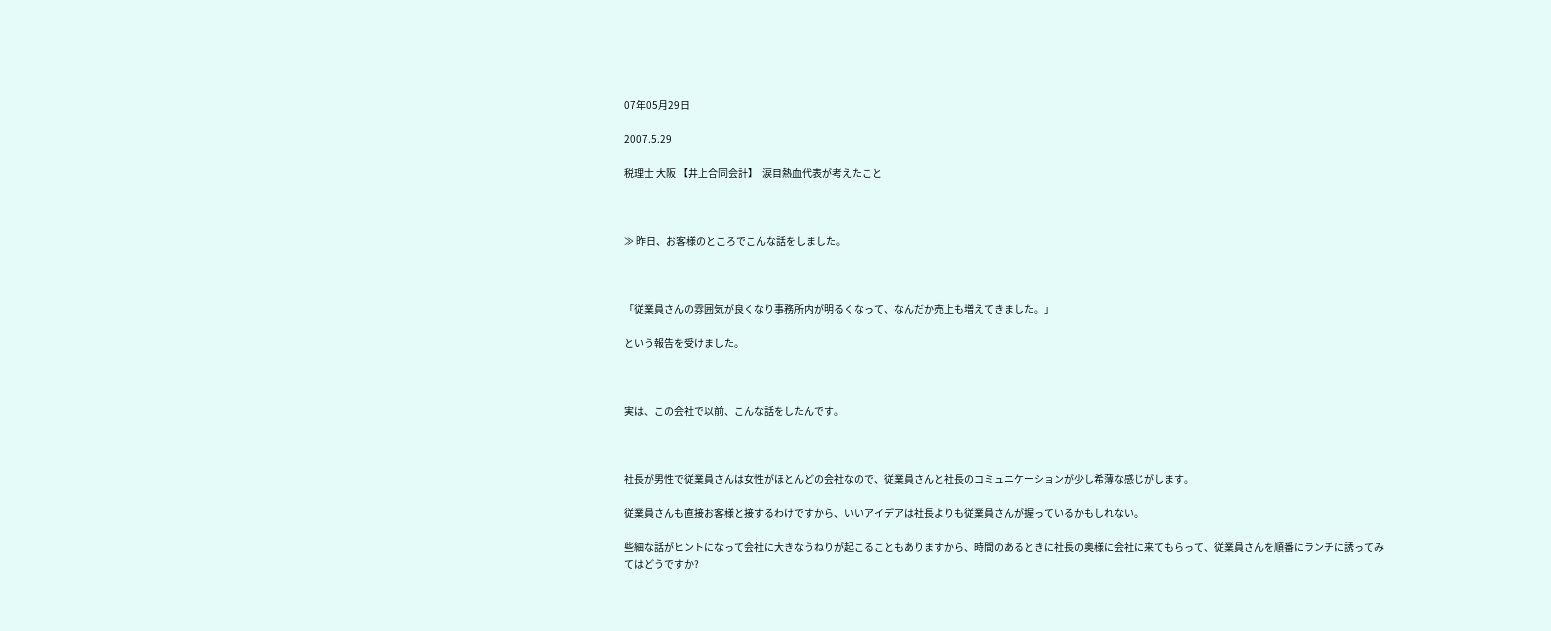07年05月29日

2007.5.29

税理士 大阪 【井上合同会計】  涙目熱血代表が考えたこと



≫ 昨日、お客様のところでこんな話をしました。



「従業員さんの雰囲気が良くなり事務所内が明るくなって、なんだか売上も増えてきました。」

という報告を受けました。



実は、この会社で以前、こんな話をしたんです。



社長が男性で従業員さんは女性がほとんどの会社なので、従業員さんと社長のコミュニケーションが少し希薄な感じがします。

従業員さんも直接お客様と接するわけですから、いいアイデアは社長よりも従業員さんが握っているかもしれない。

些細な話がヒントになって会社に大きなうねりが起こることもありますから、時間のあるときに社長の奥様に会社に来てもらって、従業員さんを順番にランチに誘ってみてはどうですか?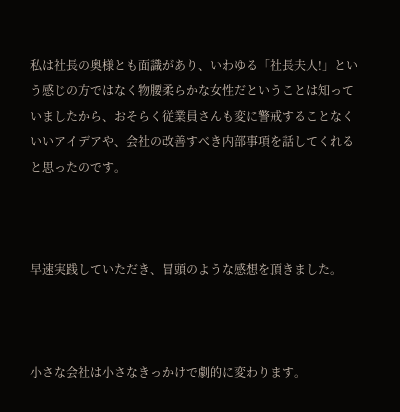私は社長の奥様とも面識があり、いわゆる「社長夫人!」という感じの方ではなく物腰柔らかな女性だということは知っていましたから、おそらく従業員さんも変に警戒することなくいいアイデアや、会社の改善すべき内部事項を話してくれると思ったのです。



早速実践していただき、冒頭のような感想を頂きました。



小さな会社は小さなきっかけで劇的に変わります。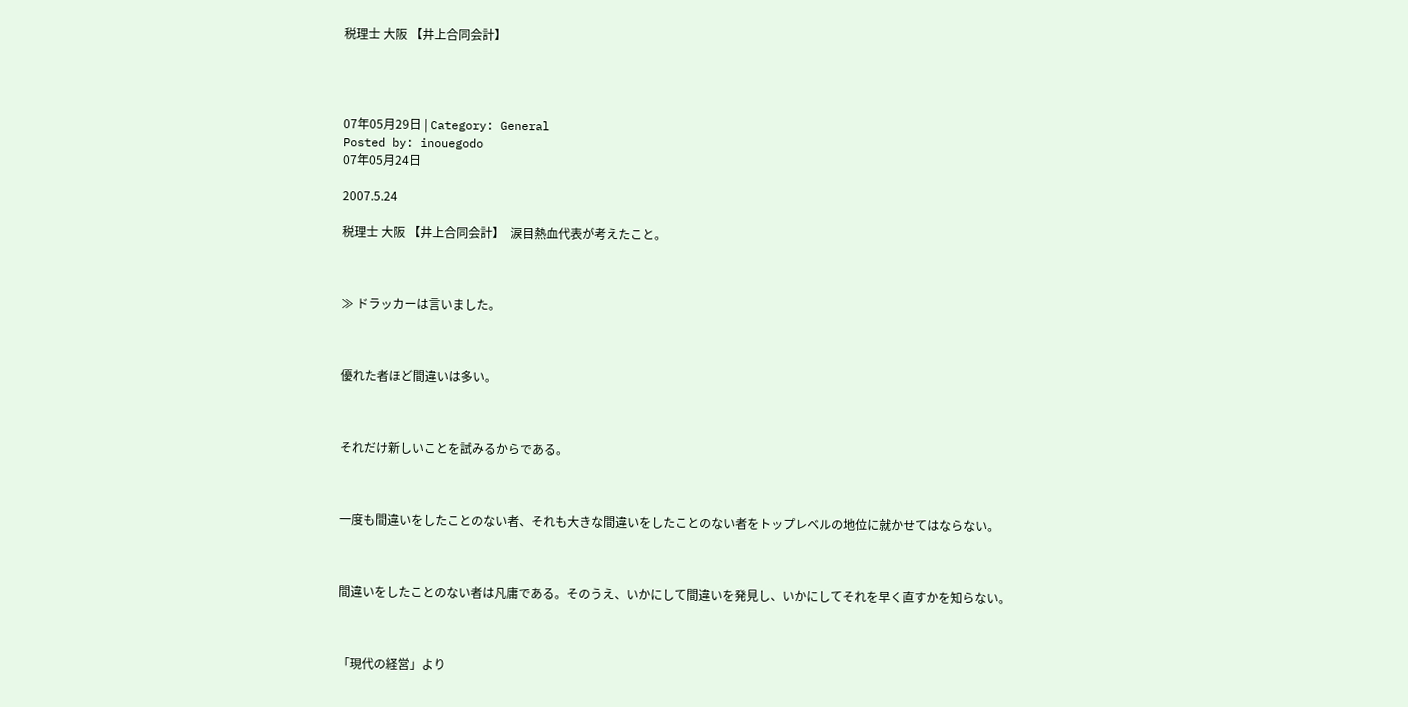税理士 大阪 【井上合同会計】




07年05月29日 | Category: General
Posted by: inouegodo
07年05月24日

2007.5.24

税理士 大阪 【井上合同会計】  涙目熱血代表が考えたこと。



≫ ドラッカーは言いました。



優れた者ほど間違いは多い。



それだけ新しいことを試みるからである。



一度も間違いをしたことのない者、それも大きな間違いをしたことのない者をトップレベルの地位に就かせてはならない。



間違いをしたことのない者は凡庸である。そのうえ、いかにして間違いを発見し、いかにしてそれを早く直すかを知らない。



「現代の経営」より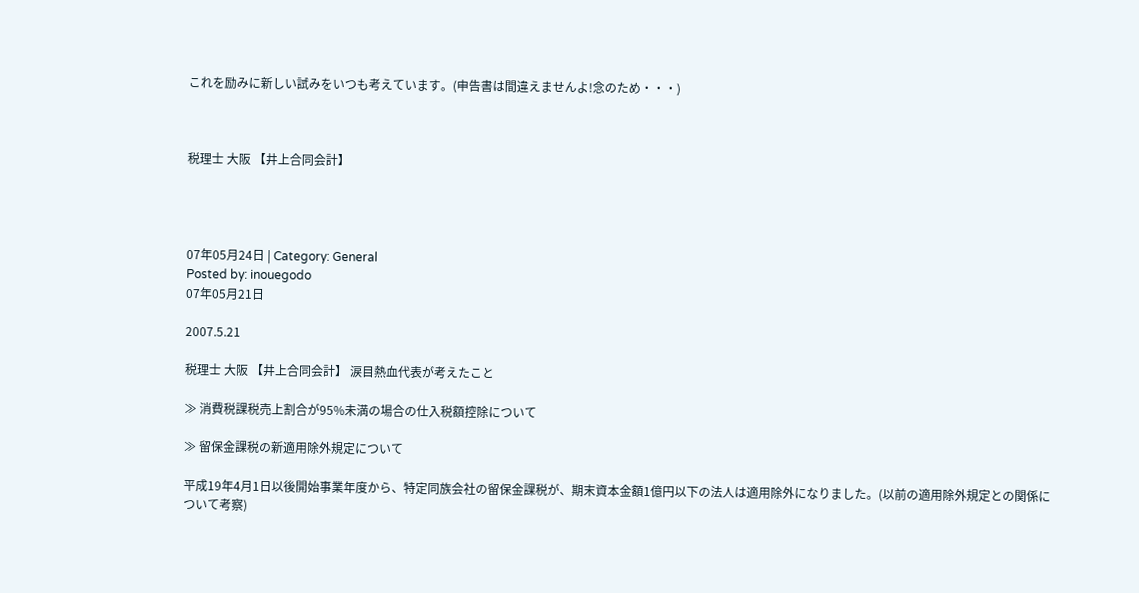これを励みに新しい試みをいつも考えています。(申告書は間違えませんよ!念のため・・・)



税理士 大阪 【井上合同会計】




07年05月24日 | Category: General
Posted by: inouegodo
07年05月21日

2007.5.21

税理士 大阪 【井上合同会計】 涙目熱血代表が考えたこと

≫ 消費税課税売上割合が95%未満の場合の仕入税額控除について

≫ 留保金課税の新適用除外規定について

平成19年4月1日以後開始事業年度から、特定同族会社の留保金課税が、期末資本金額1億円以下の法人は適用除外になりました。(以前の適用除外規定との関係について考察)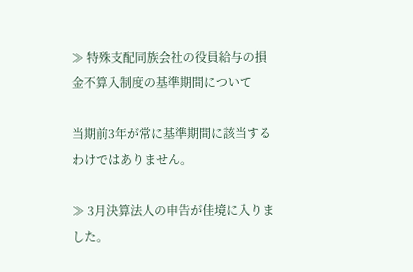≫ 特殊支配同族会社の役員給与の損金不算入制度の基準期間について

当期前3年が常に基準期間に該当するわけではありません。

≫ 3月決算法人の申告が佳境に入りました。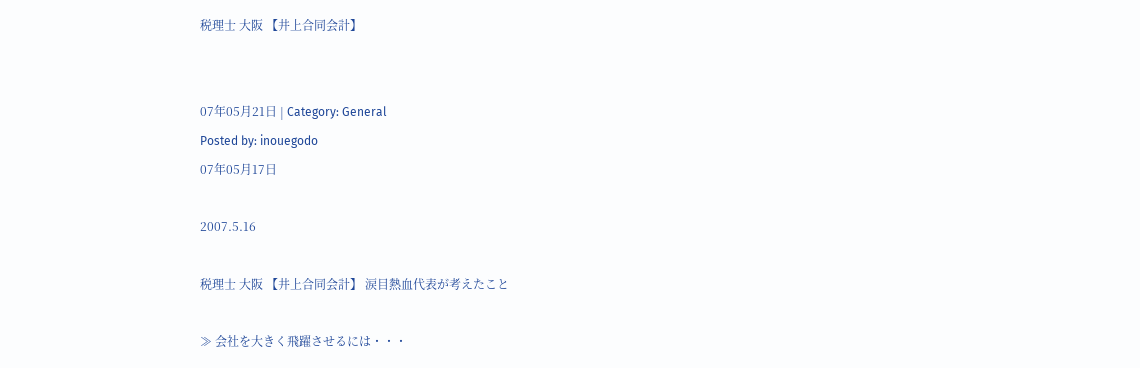税理士 大阪 【井上合同会計】


07年05月21日 | Category: General
Posted by: inouegodo
07年05月17日

2007.5.16

税理士 大阪 【井上合同会計】 涙目熱血代表が考えたこと

≫ 会社を大きく飛躍させるには・・・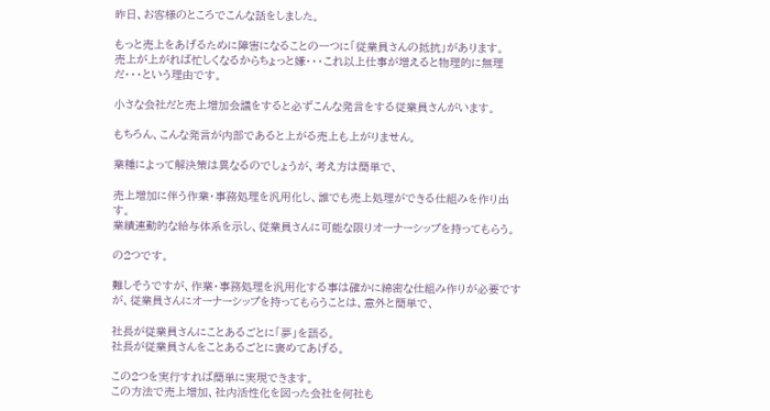昨日、お客様のところでこんな話をしました。

もっと売上をあげるために障害になることの一つに「従業員さんの抵抗」があります。
売上が上がれば忙しくなるからちょっと嫌・・・これ以上仕事が増えると物理的に無理だ・・・という理由です。

小さな会社だと売上増加会議をすると必ずこんな発言をする従業員さんがいます。

もちろん、こんな発言が内部であると上がる売上も上がりません。

業種によって解決策は異なるのでしょうが、考え方は簡単で、

売上増加に伴う作業・事務処理を汎用化し、誰でも売上処理ができる仕組みを作り出す。
業績連動的な給与体系を示し、従業員さんに可能な限りオーナーシップを持ってもらう。

の2つです。

難しそうですが、作業・事務処理を汎用化する事は確かに綿密な仕組み作りが必要ですが、従業員さんにオーナーシップを持ってもらうことは、意外と簡単で、

社長が従業員さんにことあるごとに「夢」を語る。
社長が従業員さんをことあるごとに褒めてあげる。

この2つを実行すれば簡単に実現できます。
この方法で売上増加、社内活性化を図った会社を何社も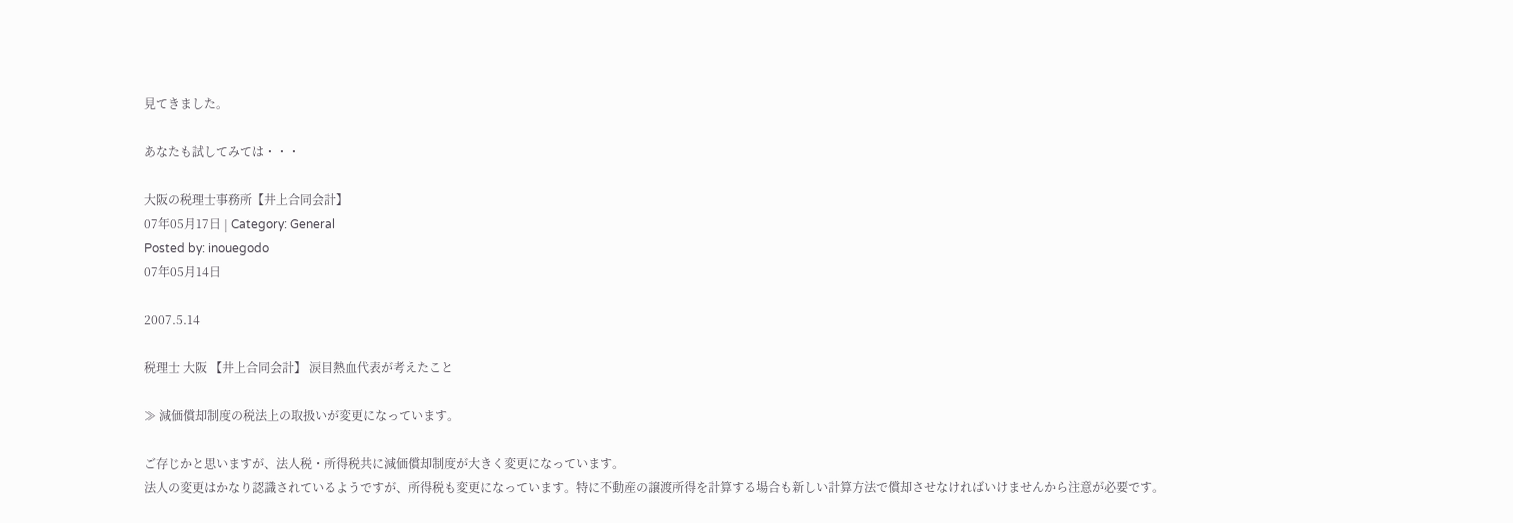見てきました。

あなたも試してみては・・・

大阪の税理士事務所【井上合同会計】
07年05月17日 | Category: General
Posted by: inouegodo
07年05月14日

2007.5.14

税理士 大阪 【井上合同会計】 涙目熱血代表が考えたこと

≫ 減価償却制度の税法上の取扱いが変更になっています。

ご存じかと思いますが、法人税・所得税共に減価償却制度が大きく変更になっています。
法人の変更はかなり認識されているようですが、所得税も変更になっています。特に不動産の譲渡所得を計算する場合も新しい計算方法で償却させなければいけませんから注意が必要です。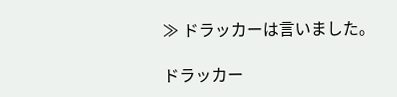≫ ドラッカーは言いました。

ドラッカー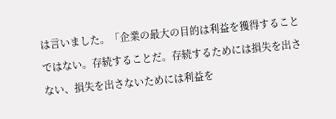は言いました。「企業の最大の目的は利益を獲得することではない。存続することだ。存続するためには損失を出さない、損失を出さないためには利益を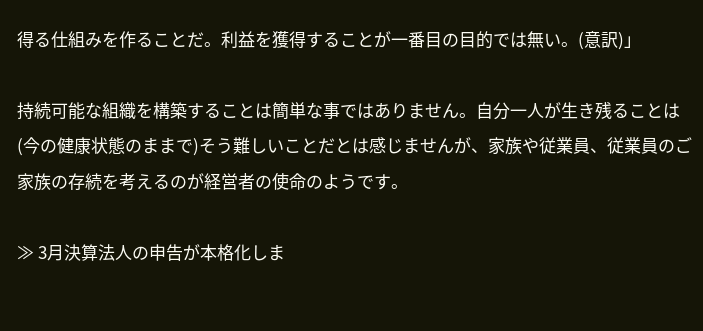得る仕組みを作ることだ。利益を獲得することが一番目の目的では無い。(意訳)」

持続可能な組織を構築することは簡単な事ではありません。自分一人が生き残ることは(今の健康状態のままで)そう難しいことだとは感じませんが、家族や従業員、従業員のご家族の存続を考えるのが経営者の使命のようです。

≫ 3月決算法人の申告が本格化しま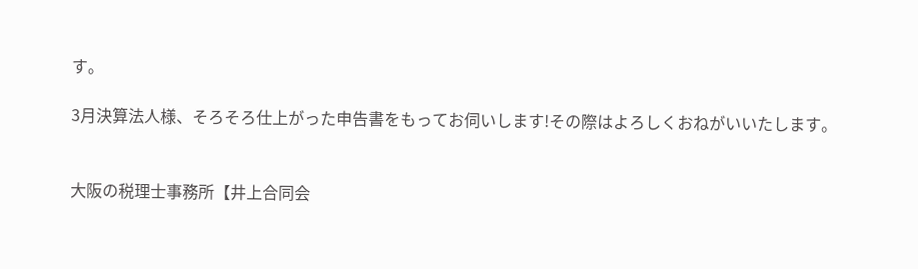す。

3月決算法人様、そろそろ仕上がった申告書をもってお伺いします!その際はよろしくおねがいいたします。


大阪の税理士事務所【井上合同会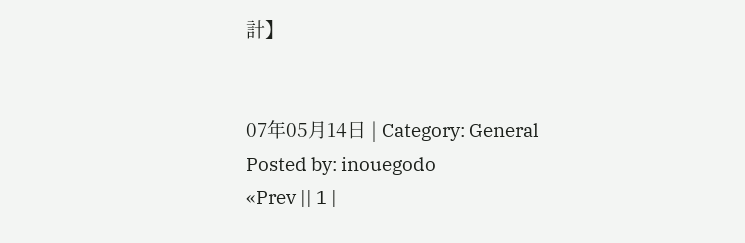計】


07年05月14日 | Category: General
Posted by: inouegodo
«Prev || 1 |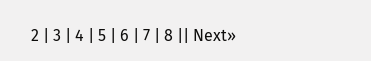2 | 3 | 4 | 5 | 6 | 7 | 8 || Next»